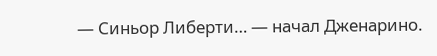— Синьор Либерти… — начал Дженарино.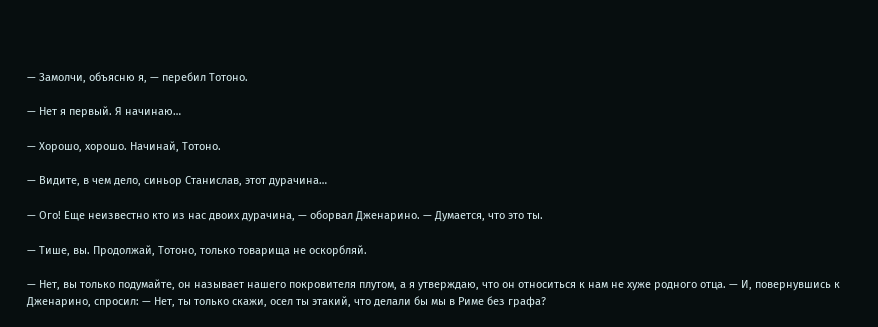— Замолчи, объясню я, — перебил Тотоно.

— Нет я первый. Я начинаю…

— Хорошо, хорошо. Начинай, Тотоно.

— Видите, в чем дело, синьор Станислав, этот дурачина…

— Ого! Еще неизвестно кто из нас двоих дурачина, — оборвал Дженарино. — Думается, что это ты.

— Тише, вы. Продолжай, Тотоно, только товарища не оскорбляй.

— Нет, вы только подумайте, он называет нашего покровителя плутом, а я утверждаю, что он относиться к нам не хуже родного отца. — И, повернувшись к Дженарино, спросил: — Нет, ты только скажи, осел ты этакий, что делали бы мы в Риме без графа?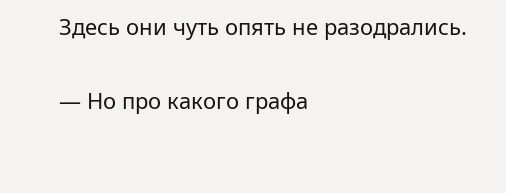Здесь они чуть опять не разодрались.

— Но про какого графа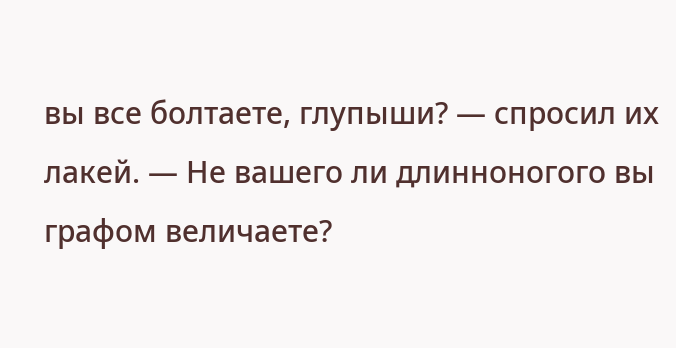вы все болтаете, глупыши? — спросил их лакей. — Не вашего ли длинноногого вы графом величаете?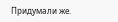Придумали же.